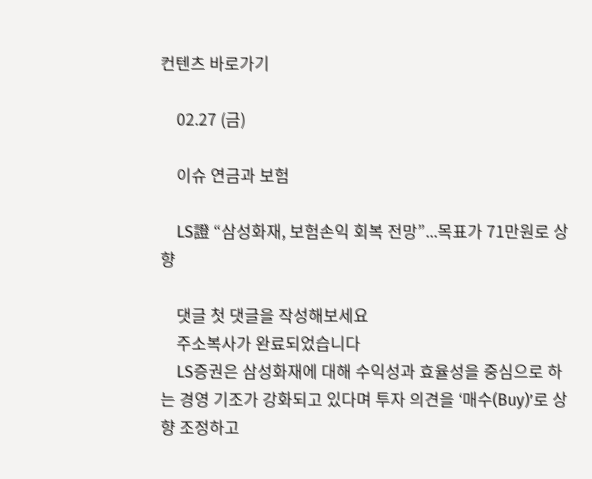컨텐츠 바로가기

    02.27 (금)

    이슈 연금과 보험

    LS證 “삼성화재, 보험손익 회복 전망”...목표가 71만원로 상향

    댓글 첫 댓글을 작성해보세요
    주소복사가 완료되었습니다
    LS증권은 삼성화재에 대해 수익성과 효율성을 중심으로 하는 경영 기조가 강화되고 있다며 투자 의견을 ‘매수(Buy)’로 상향 조정하고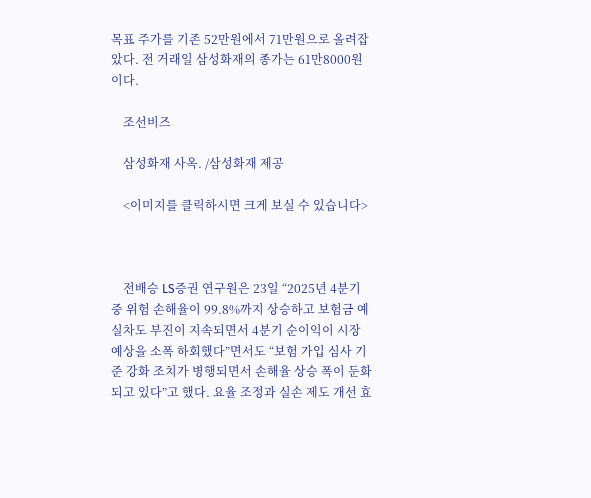목표 주가를 기존 52만원에서 71만원으로 올려잡았다. 전 거래일 삼성화재의 종가는 61만8000원이다.

    조선비즈

    삼성화재 사옥. /삼성화재 제공

    <이미지를 클릭하시면 크게 보실 수 있습니다>



    전배승 LS증권 연구원은 23일 “2025년 4분기 중 위험 손해율이 99.8%까지 상승하고 보험금 예실차도 부진이 지속되면서 4분기 순이익이 시장 예상을 소폭 하회했다”면서도 “보험 가입 심사 기준 강화 조치가 병행되면서 손해율 상승 폭이 둔화되고 있다”고 했다. 요율 조정과 실손 제도 개선 효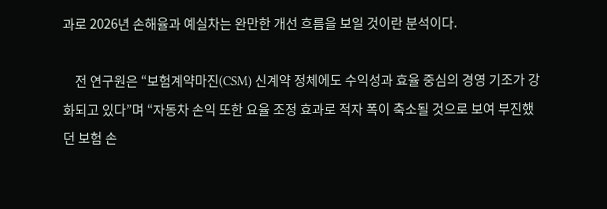과로 2026년 손해율과 예실차는 완만한 개선 흐름을 보일 것이란 분석이다.

    전 연구원은 “보험계약마진(CSM) 신계약 정체에도 수익성과 효율 중심의 경영 기조가 강화되고 있다”며 “자동차 손익 또한 요율 조정 효과로 적자 폭이 축소될 것으로 보여 부진했던 보험 손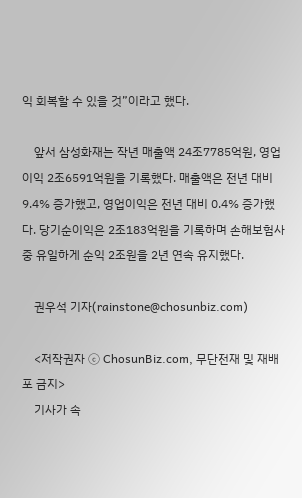익 회복할 수 있을 것”이라고 했다.

    앞서 삼성화재는 작년 매출액 24조7785억원, 영업이익 2조6591억원을 기록했다. 매출액은 전년 대비 9.4% 증가했고, 영업이익은 전년 대비 0.4% 증가했다. 당기순이익은 2조183억원을 기록하며 손해보험사 중 유일하게 순익 2조원을 2년 연속 유지했다.

    권우석 기자(rainstone@chosunbiz.com)

    <저작권자 ⓒ ChosunBiz.com, 무단전재 및 재배포 금지>
    기사가 속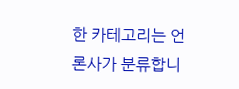한 카테고리는 언론사가 분류합니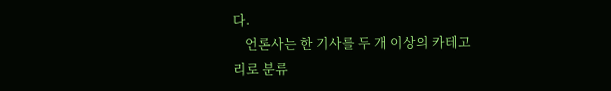다.
    언론사는 한 기사를 두 개 이상의 카테고리로 분류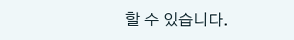할 수 있습니다.